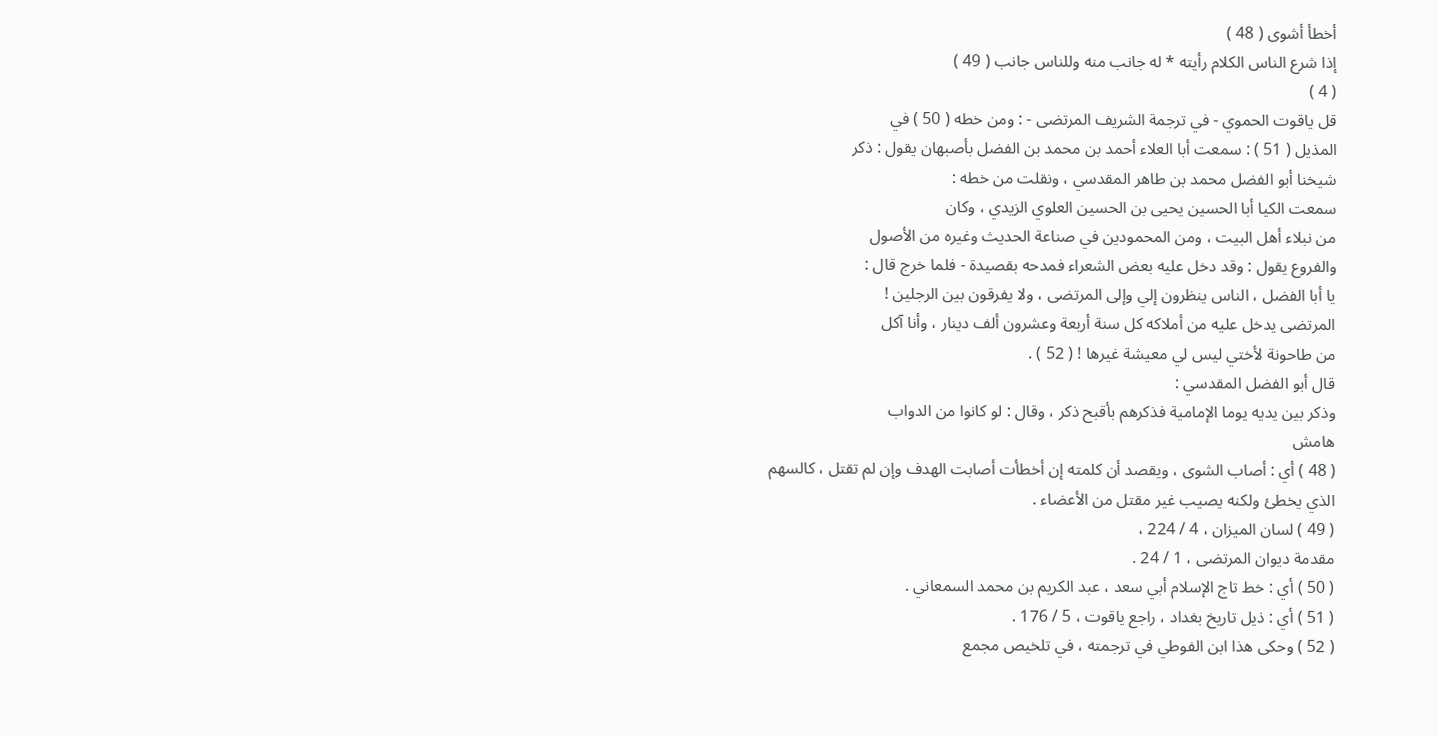أخطأ أشوى ( 48 )
إذا شرع الناس الكلام رأيته * له جانب منه وللناس جانب ( 49 )
( 4 )
قل ياقوت الحموي - في ترجمة الشريف المرتضى - : ومن خطه ( 50 ) في
المذيل ( 51 ) : سمعت أبا العلاء أحمد بن محمد بن الفضل بأصبهان يقول : ذكر
شيخنا أبو الفضل محمد بن طاهر المقدسي ، ونقلت من خطه :
سمعت الكيا أبا الحسين يحيى بن الحسين العلوي الزيدي ، وكان
من نبلاء أهل البيت ، ومن المحمودين في صناعة الحديث وغيره من الأصول
والفروع يقول : وقد دخل عليه بعض الشعراء فمدحه بقصيدة - فلما خرج قال :
يا أبا الفضل ، الناس ينظرون إلي وإلى المرتضى ، ولا يفرقون بين الرجلين !
المرتضى يدخل عليه من أملاكه كل سنة أربعة وعشرون ألف دينار ، وأنا آكل
من طاحونة لأختي ليس لي معيشة غيرها ! ( 52 ) .
قال أبو الفضل المقدسي :
وذكر بين يديه يوما الإمامية فذكرهم بأقبح ذكر ، وقال : لو كانوا من الدواب
هامش
( 48 ) أي : أصاب الشوى ، ويقصد أن كلمته إن أخطأت أصابت الهدف وإن لم تقتل ، كالسهم
الذي يخطئ ولكنه يصيب غير مقتل من الأعضاء .
( 49 ) لسان الميزان ، 4 / 224 ،
مقدمة ديوان المرتضى ، 1 / 24 .
( 50 ) أي : خط تاج الإسلام أبي سعد ، عبد الكريم بن محمد السمعاني .
( 51 ) أي : ذيل تاريخ بغداد ، راجع ياقوت ، 5 / 176 .
( 52 ) وحكى هذا ابن الفوطي في ترجمته ، في تلخيص مجمع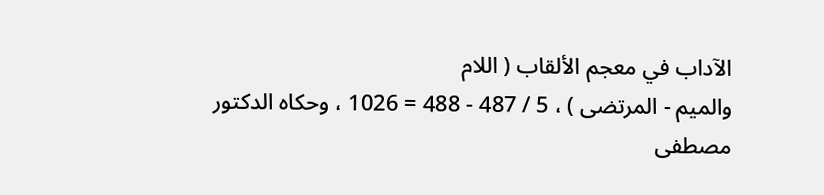الآداب في معجم الألقاب ( اللام
والميم - المرتضى ) ، 5 / 487 - 488 = 1026 ، وحكاه الدكتور مصطفى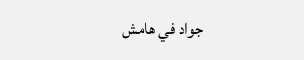جواد في هامش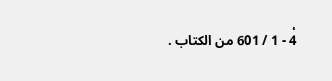،
4 - 1 / 601 من الكتاب .